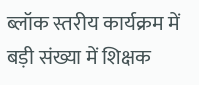ब्लॉक स्तरीय कार्यक्रम में बड़ी संख्या में शिक्षक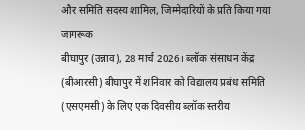और समिति सदस्य शामिल, जिम्मेदारियों के प्रति किया गया जागरूक
बीघापुर (उन्नाव), 28 मार्च 2026। ब्लॉक संसाधन केंद्र (बीआरसी) बीघापुर में शनिवार को विद्यालय प्रबंध समिति (एसएमसी) के लिए एक दिवसीय ब्लॉक स्तरीय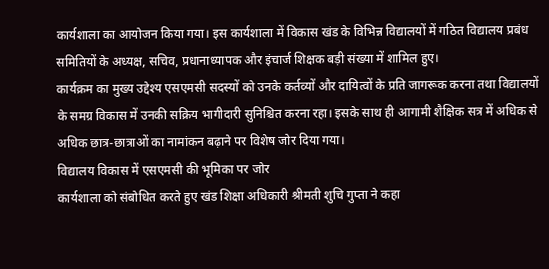कार्यशाला का आयोजन किया गया। इस कार्यशाला में विकास खंड के विभिन्न विद्यालयों में गठित विद्यालय प्रबंध समितियों के अध्यक्ष, सचिव, प्रधानाध्यापक और इंचार्ज शिक्षक बड़ी संख्या में शामिल हुए।
कार्यक्रम का मुख्य उद्देश्य एसएमसी सदस्यों को उनके कर्तव्यों और दायित्वों के प्रति जागरूक करना तथा विद्यालयों के समग्र विकास में उनकी सक्रिय भागीदारी सुनिश्चित करना रहा। इसके साथ ही आगामी शैक्षिक सत्र में अधिक से अधिक छात्र-छात्राओं का नामांकन बढ़ाने पर विशेष जोर दिया गया।
विद्यालय विकास में एसएमसी की भूमिका पर जोर
कार्यशाला को संबोधित करते हुए खंड शिक्षा अधिकारी श्रीमती शुचि गुप्ता ने कहा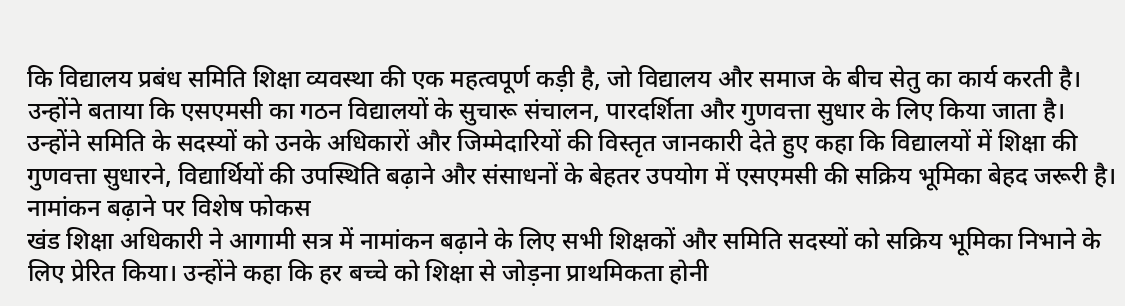कि विद्यालय प्रबंध समिति शिक्षा व्यवस्था की एक महत्वपूर्ण कड़ी है, जो विद्यालय और समाज के बीच सेतु का कार्य करती है। उन्होंने बताया कि एसएमसी का गठन विद्यालयों के सुचारू संचालन, पारदर्शिता और गुणवत्ता सुधार के लिए किया जाता है।
उन्होंने समिति के सदस्यों को उनके अधिकारों और जिम्मेदारियों की विस्तृत जानकारी देते हुए कहा कि विद्यालयों में शिक्षा की गुणवत्ता सुधारने, विद्यार्थियों की उपस्थिति बढ़ाने और संसाधनों के बेहतर उपयोग में एसएमसी की सक्रिय भूमिका बेहद जरूरी है।
नामांकन बढ़ाने पर विशेष फोकस
खंड शिक्षा अधिकारी ने आगामी सत्र में नामांकन बढ़ाने के लिए सभी शिक्षकों और समिति सदस्यों को सक्रिय भूमिका निभाने के लिए प्रेरित किया। उन्होंने कहा कि हर बच्चे को शिक्षा से जोड़ना प्राथमिकता होनी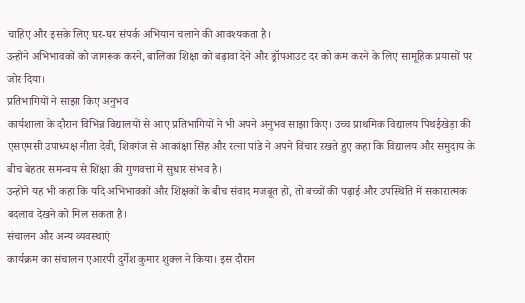चाहिए और इसके लिए घर-घर संपर्क अभियान चलाने की आवश्यकता है।
उन्होंने अभिभावकों को जागरूक करने, बालिका शिक्षा को बढ़ावा देने और ड्रॉपआउट दर को कम करने के लिए सामूहिक प्रयासों पर जोर दिया।
प्रतिभागियों ने साझा किए अनुभव
कार्यशाला के दौरान विभिन्न विद्यालयों से आए प्रतिभागियों ने भी अपने अनुभव साझा किए। उच्च प्राथमिक विद्यालय पिथईखेड़ा की एसएमसी उपाध्यक्ष नीता देवी, शिवगंज से आकांक्षा सिंह और रत्ना पांडे ने अपने विचार रखते हुए कहा कि विद्यालय और समुदाय के बीच बेहतर समन्वय से शिक्षा की गुणवत्ता में सुधार संभव है।
उन्होंने यह भी कहा कि यदि अभिभावकों और शिक्षकों के बीच संवाद मजबूत हो, तो बच्चों की पढ़ाई और उपस्थिति में सकारात्मक बदलाव देखने को मिल सकता है।
संचालन और अन्य व्यवस्थाएं
कार्यक्रम का संचालन एआरपी दुर्गेश कुमार शुक्ल ने किया। इस दौरान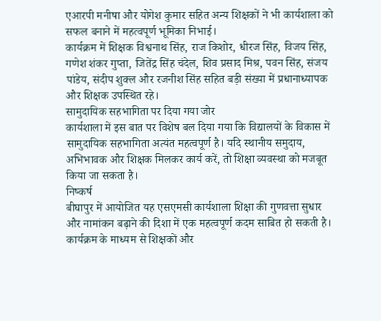एआरपी मनीषा और योगेश कुमार सहित अन्य शिक्षकों ने भी कार्यशाला को सफल बनाने में महत्वपूर्ण भूमिका निभाई।
कार्यक्रम में शिक्षक विश्वनाथ सिंह, राज किशोर, धीरज सिंह, विजय सिंह, गणेश शंकर गुप्ता, जितेंद्र सिंह चंदेल, शिव प्रसाद मिश्र, पवन सिंह, संजय पांडेय, संदीप शुक्ल और रजनीश सिंह सहित बड़ी संख्या में प्रधानाध्यापक और शिक्षक उपस्थित रहे।
सामुदायिक सहभागिता पर दिया गया जोर
कार्यशाला में इस बात पर विशेष बल दिया गया कि विद्यालयों के विकास में सामुदायिक सहभागिता अत्यंत महत्वपूर्ण है। यदि स्थानीय समुदाय, अभिभावक और शिक्षक मिलकर कार्य करें, तो शिक्षा व्यवस्था को मजबूत किया जा सकता है।
निष्कर्ष
बीघापुर में आयोजित यह एसएमसी कार्यशाला शिक्षा की गुणवत्ता सुधार और नामांकन बढ़ाने की दिशा में एक महत्वपूर्ण कदम साबित हो सकती है। कार्यक्रम के माध्यम से शिक्षकों और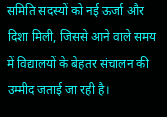समिति सदस्यों को नई ऊर्जा और दिशा मिली, जिससे आने वाले समय में विद्यालयों के बेहतर संचालन की उम्मीद जताई जा रही है।